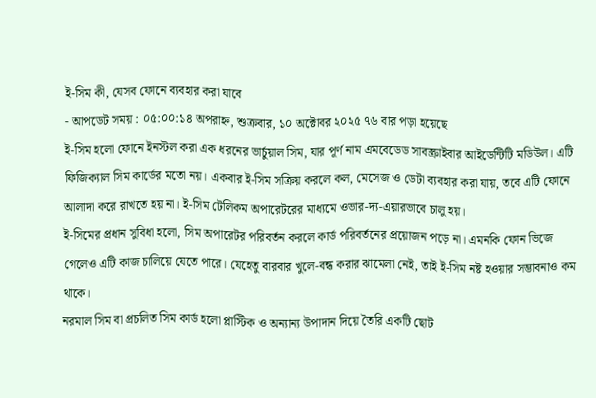ই-সিম কী, যেসব ফোনে ব্যবহার করা যাবে
- আপডেট সময় : ০৫:০০:১৪ অপরাহ্ন, শুক্রবার, ১০ অক্টোবর ২০২৫ ৭৬ বার পড়া হয়েছে
ই-সিম হলো ফোনে ইনস্টল করা এক ধরনের ভার্চুয়াল সিম, যার পূর্ণ নাম এমবেডেড সাবস্ক্রাইবার আইডেন্টিটি মডিউল। এটি ফিজিক্যাল সিম কার্ডের মতো নয়। একবার ই-সিম সক্রিয় করলে কল, মেসেজ ও ডেটা ব্যবহার করা যায়, তবে এটি ফোনে আলাদা করে রাখতে হয় না। ই-সিম টেলিকম অপারেটরের মাধ্যমে ওভার-দ্য-এয়ারভাবে চালু হয়।
ই-সিমের প্রধান সুবিধা হলো, সিম অপারেটর পরিবর্তন করলে কার্ড পরিবর্তনের প্রয়োজন পড়ে না। এমনকি ফোন ভিজে গেলেও এটি কাজ চালিয়ে যেতে পারে। যেহেতু বারবার খুলে-বন্ধ করার ঝামেলা নেই, তাই ই-সিম নষ্ট হওয়ার সম্ভাবনাও কম থাকে।
নরমাল সিম বা প্রচলিত সিম কার্ড হলো প্লাস্টিক ও অন্যান্য উপাদান দিয়ে তৈরি একটি ছোট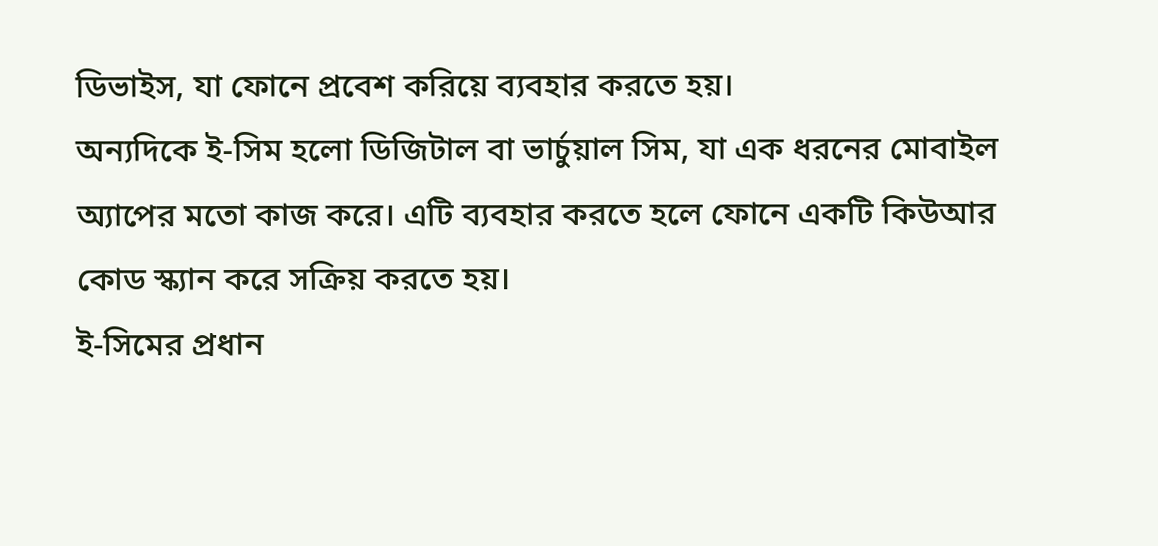ডিভাইস, যা ফোনে প্রবেশ করিয়ে ব্যবহার করতে হয়।
অন্যদিকে ই-সিম হলো ডিজিটাল বা ভার্চুয়াল সিম, যা এক ধরনের মোবাইল অ্যাপের মতো কাজ করে। এটি ব্যবহার করতে হলে ফোনে একটি কিউআর কোড স্ক্যান করে সক্রিয় করতে হয়।
ই-সিমের প্রধান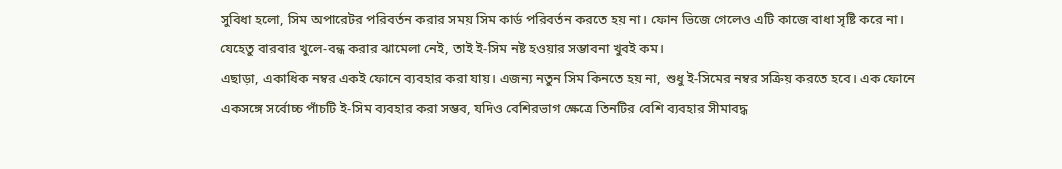সুবিধা হলো, সিম অপারেটর পরিবর্তন করার সময় সিম কার্ড পরিবর্তন করতে হয় না। ফোন ভিজে গেলেও এটি কাজে বাধা সৃষ্টি করে না। যেহেতু বারবার খুলে-বন্ধ করার ঝামেলা নেই, তাই ই-সিম নষ্ট হওয়ার সম্ভাবনা খুবই কম।
এছাড়া, একাধিক নম্বর একই ফোনে ব্যবহার করা যায়। এজন্য নতুন সিম কিনতে হয় না, শুধু ই-সিমের নম্বর সক্রিয় করতে হবে। এক ফোনে একসঙ্গে সর্বোচ্চ পাঁচটি ই-সিম ব্যবহার করা সম্ভব, যদিও বেশিরভাগ ক্ষেত্রে তিনটির বেশি ব্যবহার সীমাবদ্ধ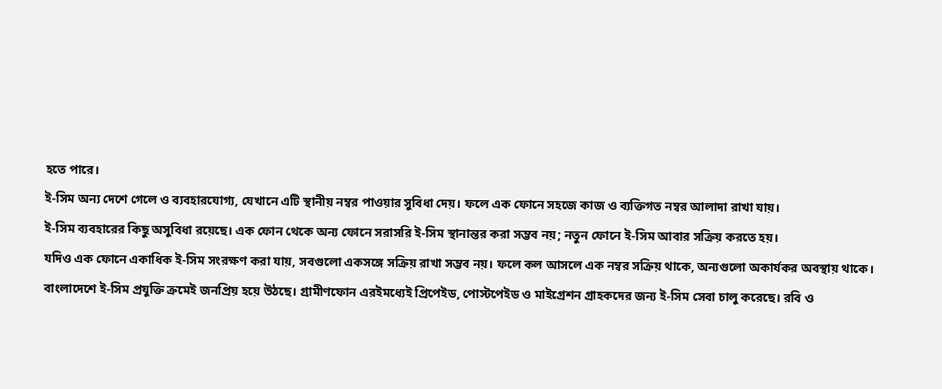হতে পারে।
ই-সিম অন্য দেশে গেলে ও ব্যবহারযোগ্য, যেখানে এটি স্থানীয় নম্বর পাওয়ার সুবিধা দেয়। ফলে এক ফোনে সহজে কাজ ও ব্যক্তিগত নম্বর আলাদা রাখা যায়।
ই-সিম ব্যবহারের কিছু অসুবিধা রয়েছে। এক ফোন থেকে অন্য ফোনে সরাসরি ই-সিম স্থানান্তর করা সম্ভব নয়; নতুন ফোনে ই-সিম আবার সক্রিয় করতে হয়।
যদিও এক ফোনে একাধিক ই-সিম সংরক্ষণ করা যায়, সবগুলো একসঙ্গে সক্রিয় রাখা সম্ভব নয়। ফলে কল আসলে এক নম্বর সক্রিয় থাকে, অন্যগুলো অকার্যকর অবস্থায় থাকে।
বাংলাদেশে ই-সিম প্রযুক্তি ক্রমেই জনপ্রিয় হয়ে উঠছে। গ্রামীণফোন এরইমধ্যেই প্রিপেইড, পোস্টপেইড ও মাইগ্রেশন গ্রাহকদের জন্য ই-সিম সেবা চালু করেছে। রবি ও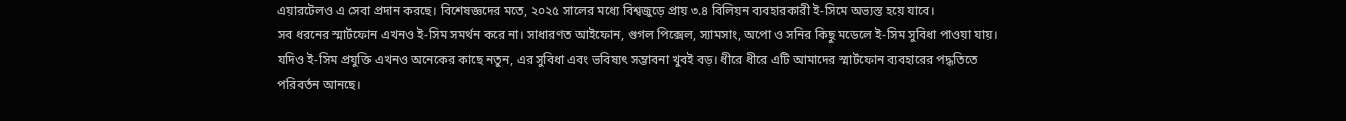এয়ারটেলও এ সেবা প্রদান করছে। বিশেষজ্ঞদের মতে, ২০২৫ সালের মধ্যে বিশ্বজুড়ে প্রায় ৩.৪ বিলিয়ন ব্যবহারকারী ই-সিমে অভ্যস্ত হয়ে যাবে।
সব ধরনের স্মার্টফোন এখনও ই-সিম সমর্থন করে না। সাধারণত আইফোন, গুগল পিক্সেল, স্যামসাং, অপো ও সনির কিছু মডেলে ই-সিম সুবিধা পাওয়া যায়।
যদিও ই-সিম প্রযুক্তি এখনও অনেকের কাছে নতুন, এর সুবিধা এবং ভবিষ্যৎ সম্ভাবনা খুবই বড়। ধীরে ধীরে এটি আমাদের স্মার্টফোন ব্যবহারের পদ্ধতিতে পরিবর্তন আনছে।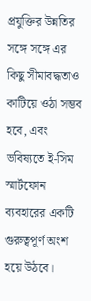প্রযুক্তির উন্নতির সঙ্গে সঙ্গে এর কিছু সীমাবদ্ধতাও কাটিয়ে ওঠা সম্ভব হবে, এবং ভবিষ্যতে ই-সিম স্মার্টফোন ব্যবহারের একটি গুরুত্বপূর্ণ অংশ হয়ে উঠবে।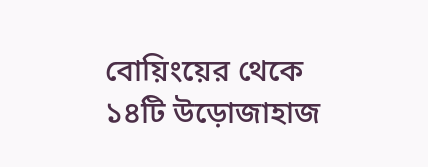বোয়িংয়ের থেকে ১৪টি উড়োজাহাজ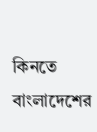কিনতে বাংলাদেশের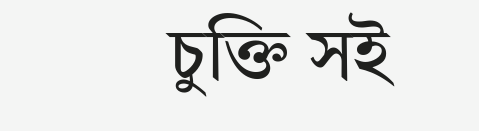চুক্তি সই